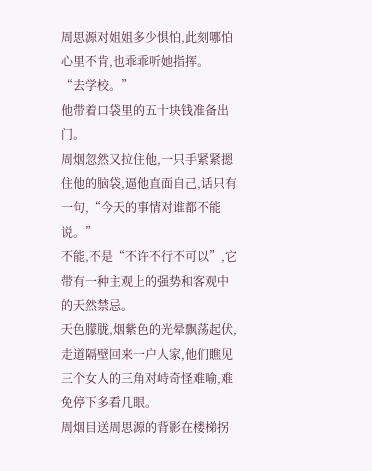周思源对姐姐多少惧怕,此刻哪怕心里不肯,也乖乖听她指挥。
“去学校。”
他带着口袋里的五十块钱准备出门。
周烟忽然又拉住他,一只手紧紧摁住他的脑袋,逼他直面自己,话只有一句,“今天的事情对谁都不能说。”
不能,不是“不许不行不可以”,它带有一种主观上的强势和客观中的天然禁忌。
天色朦胧,烟紫色的光晕飘荡起伏,走道隔壁回来一户人家,他们瞧见三个女人的三角对峙奇怪难喻,难免停下多看几眼。
周烟目送周思源的背影在楼梯拐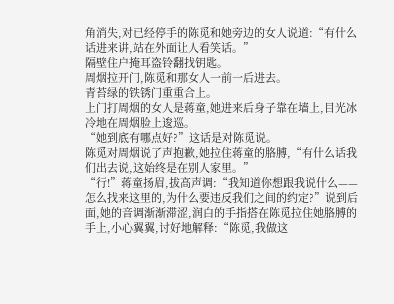角消失,对已经停手的陈觅和她旁边的女人说道:“有什么话进来讲,站在外面让人看笑话。”
隔壁住户掩耳盗铃翻找钥匙。
周烟拉开门,陈觅和那女人一前一后进去。
青苔绿的铁锈门重重合上。
上门打周烟的女人是蒋童,她进来后身子靠在墙上,目光冰冷地在周烟脸上逡巡。
“她到底有哪点好?”这话是对陈觅说。
陈觅对周烟说了声抱歉,她拉住蒋童的胳膊,“有什么话我们出去说,这始终是在别人家里。”
“行!”蒋童扬眉,拔高声调:“我知道你想跟我说什么——怎么找来这里的,为什么要违反我们之间的约定?”说到后面,她的音调渐渐滞涩,润白的手指搭在陈觅拉住她胳膊的手上,小心翼翼,讨好地解释:“陈觅,我做这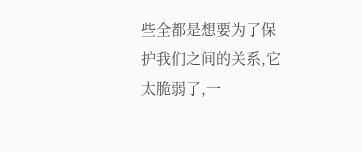些全都是想要为了保护我们之间的关系,它太脆弱了,一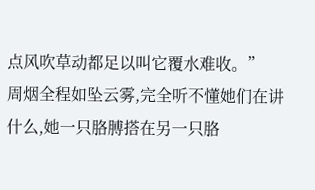点风吹草动都足以叫它覆水难收。”
周烟全程如坠云雾,完全听不懂她们在讲什么,她一只胳膊搭在另一只胳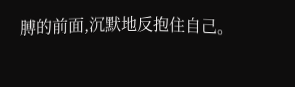膊的前面,沉默地反抱住自己。